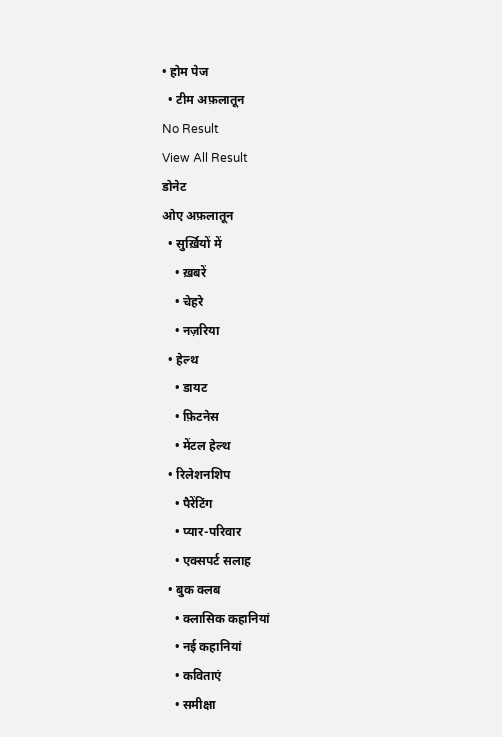• होम पेज
  • टीम अफ़लातून
No Result
View All Result
डोनेट
ओए अफ़लातून
  • सुर्ख़ियों में
    • ख़बरें
    • चेहरे
    • नज़रिया
  • हेल्थ
    • डायट
    • फ़िटनेस
    • मेंटल हेल्थ
  • रिलेशनशिप
    • पैरेंटिंग
    • प्यार-परिवार
    • एक्सपर्ट सलाह
  • बुक क्लब
    • क्लासिक कहानियां
    • नई कहानियां
    • कविताएं
    • समीक्षा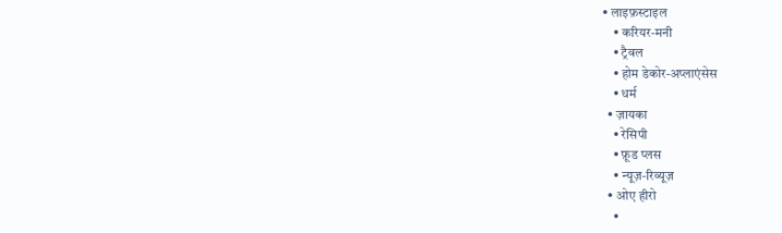• लाइफ़स्टाइल
    • करियर-मनी
    • ट्रैवल
    • होम डेकोर-अप्लाएंसेस
    • धर्म
  • ज़ायका
    • रेसिपी
    • फ़ूड प्लस
    • न्यूज़-रिव्यूज़
  • ओए हीरो
    •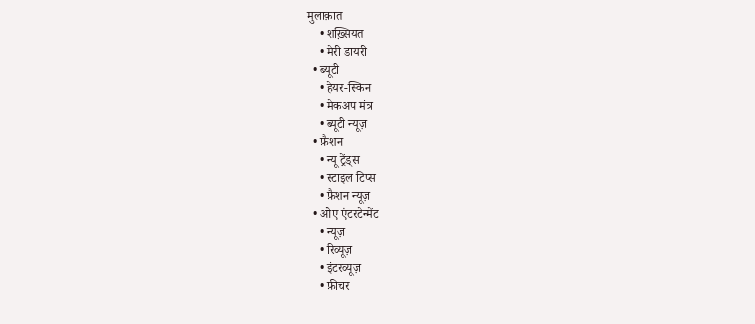मुलाक़ात
    • शख़्सियत
    • मेरी डायरी
  • ब्यूटी
    • हेयर-स्किन
    • मेकअप मंत्र
    • ब्यूटी न्यूज़
  • फ़ैशन
    • न्यू ट्रेंड्स
    • स्टाइल टिप्स
    • फ़ैशन न्यूज़
  • ओए एंटरटेन्मेंट
    • न्यूज़
    • रिव्यूज़
    • इंटरव्यूज़
    • फ़ीचर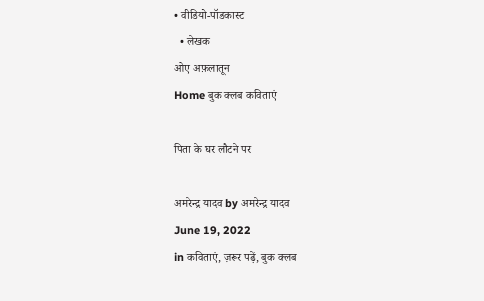• वीडियो-पॉडकास्ट
  • लेखक
ओए अफ़लातून
Home बुक क्लब कविताएं

पिता के घर लौटने पर

अमरेन्द्र यादव by अमरेन्द्र यादव
June 19, 2022
in कविताएं, ज़रूर पढ़ें, बुक क्लब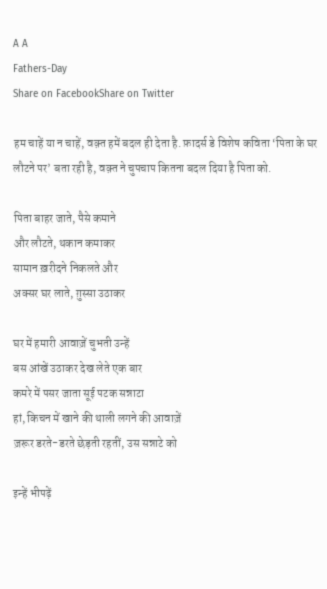A A
Fathers-Day
Share on FacebookShare on Twitter

हम चाहें या न चाहें, वक़्त हमें बदल ही देता है. फ़ादर्स डे विशेष कविता ‘पिता के घर लौटने पर’ बता रही है, वक़्त ने चुपचाप कितना बदल दिया है पिता को.

पिता बाहर जाते, पैसे कमाने
और लौटते, थकान कमाकर
सामान ख़रीदने निकलते और
अक्सर घर लाते, ग़ुस्सा उठाकर

घर में हमारी आवाज़ें चुभती उन्हें
बस आंखें उठाकर देख लेते एक बार
कमरे में पसर जाता सूई पटक सन्नाटा
हां, किचन में खाने की थाली लगने की आवाज़ें
ज़रूर डरते-डरते छेड़ती रहतीं, उस सन्नाटे को

इन्हें भीपढ़ें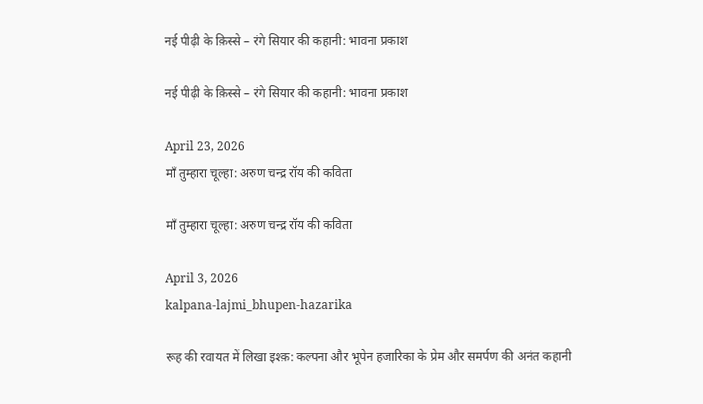नई पीढ़ी के क़िस्से – रंगे सियार की कहानी: भावना प्रकाश

नई पीढ़ी के क़िस्से – रंगे सियार की कहानी: भावना प्रकाश

April 23, 2026
माँ तुम्हारा चूल्हा: अरुण चन्द्र रॉय की कविता

माँ तुम्हारा चूल्हा: अरुण चन्द्र रॉय की कविता

April 3, 2026
kalpana-lajmi_bhupen-hazarika

रूह की रवायत में लिखा इश्क़: कल्पना और भूपेन हजारिका के प्रेम और समर्पण की अनंत कहानी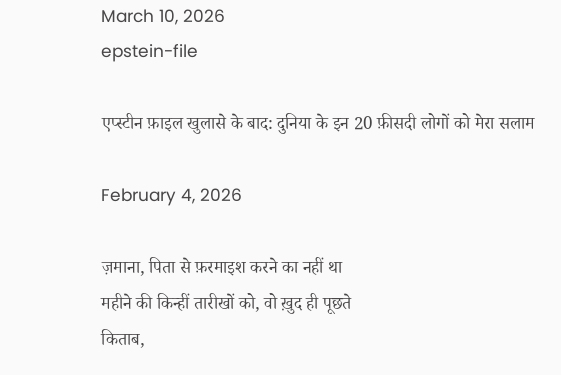March 10, 2026
epstein-file

एप्स्टीन फ़ाइल खुलासे के बाद: दुनिया के इन 20 फ़ीसदी लोगों को मेरा सलाम

February 4, 2026

ज़माना, पिता से फ़रमाइश करने का नहीं था
महीने की किन्हीं तारीखों को, वो ख़ुद ही पूछते
किताब,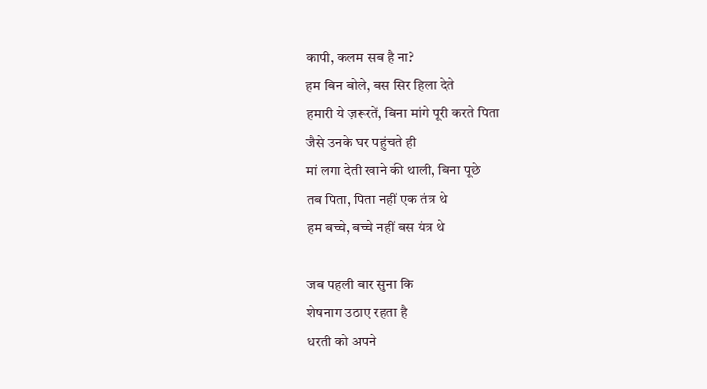कापी, कलम सब है ना?
हम बिन बोले, बस सिर हिला देते
हमारी ये ज़रूरतें, बिना मांगे पूरी करते पिता
जैसे उनके घर पहुंचते ही
मां लगा देती खाने की थाली, बिना पूछे
तब पिता, पिता नहीं एक तंत्र थे
हम बच्चे, बच्चे नहीं बस यंत्र थे

जब पहली बार सुना कि
शेषनाग उठाए रहता है
धरती को अपने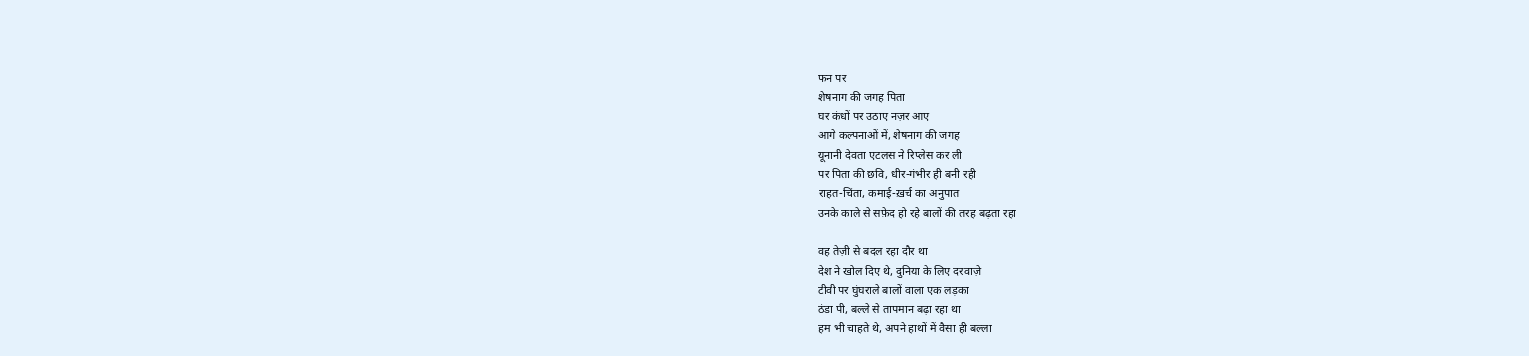फन पर
शेषनाग की जगह पिता
घर कंधों पर उठाए नज़र आए
आगे कल्पनाओं में, शेषनाग की जगह
यूनानी देवता एटलस ने रिप्लेस कर ली
पर पिता की छवि, धीर-गंभीर ही बनी रही
राहत-चिंता, कमाई-ख़र्च का अनुपात
उनके काले से सफ़ेद हो रहे बालों की तरह बढ़ता रहा

वह तेज़ी से बदल रहा दौर था
देश ने खोल दिए थे, दुनिया के लिए दरवाज़े
टीवी पर घुंघराले बालों वाला एक लड़का
ठंडा पी, बल्ले से तापमान बढ़ा रहा था
हम भी चाहते थे, अपने हाथों में वैसा ही बल्ला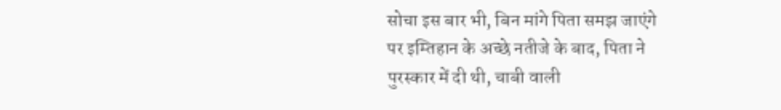सोचा इस बार भी, बिन मांगे पिता समझ जाएंगे
पर इम्तिहान के अच्छे नतीजे के बाद, पिता ने
पुरस्कार में दी थी, चाबी वाली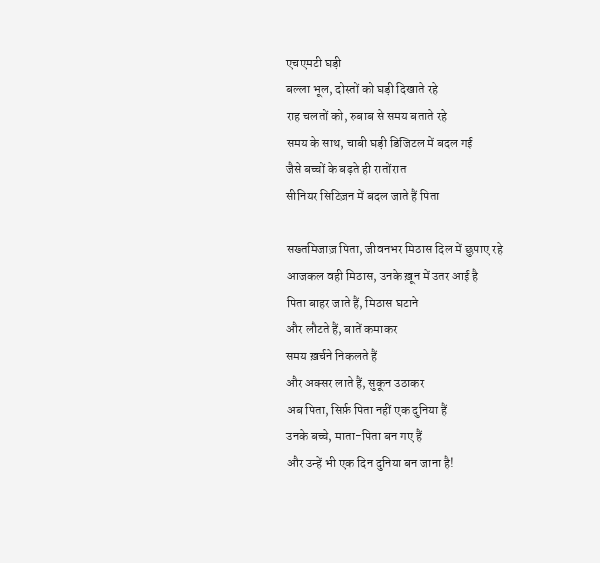एचएमटी घड़ी
बल्ला भूल, दोस्तों को घड़ी दिखाते रहे
राह चलतों को, रुबाब से समय बताते रहे
समय के साथ, चाबी घड़ी डिजिटल में बदल गई
जैसे बच्चों के बढ़ते ही रातोंरात
सीनियर सिटिज़न में बदल जाते हैं पिता

सख्तमिजाज़ पिता, जीवनभर मिठास दिल में छुपाए रहे
आजकल वही मिठास, उनके ख़ून में उतर आई है
पिता बाहर जाते हैं, मिठास घटाने
और लौटते हैं, बातें कमाकर
समय ख़र्चने निकलते हैं
और अक्सर लाते हैं, सुकून उठाकर
अब पिता, सिर्फ़ पिता नहीं एक दुनिया हैं
उनके बच्चे, माता-पिता बन गए हैं
और उन्हें भी एक दिन दुनिया बन जाना है!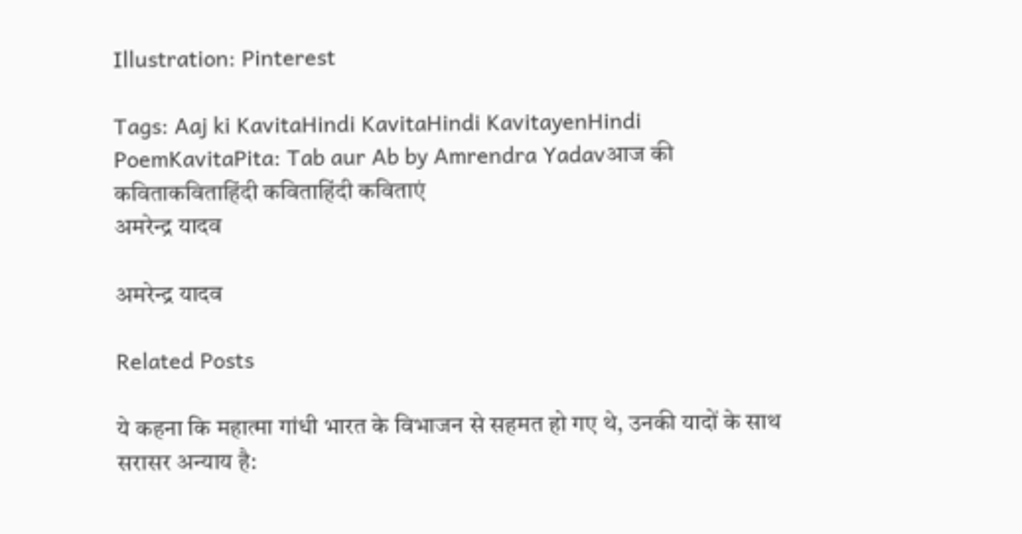Illustration: Pinterest

Tags: Aaj ki KavitaHindi KavitaHindi KavitayenHindi PoemKavitaPita: Tab aur Ab by Amrendra Yadavआज की कविताकविताहिंदी कविताहिंदी कविताएं
अमरेन्द्र यादव

अमरेन्द्र यादव

Related Posts

ये कहना कि महात्मा गांधी भारत के विभाजन से सहमत हो गए थे, उनकी यादों के साथ सरासर अन्याय है: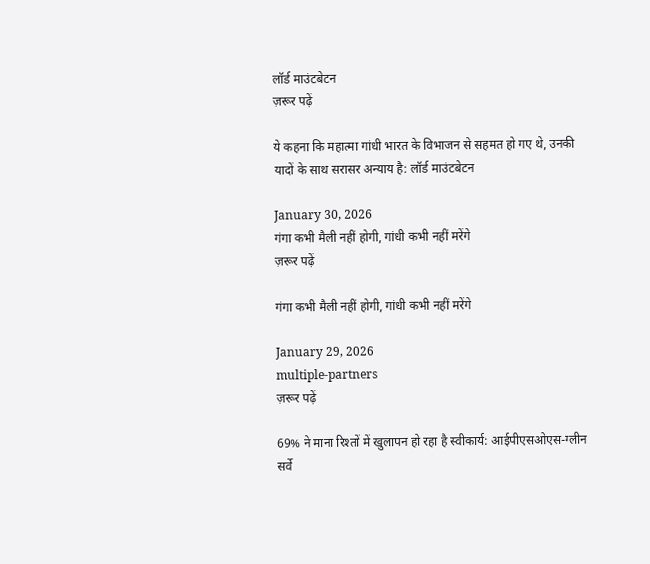लॉर्ड माउंटबेटन
ज़रूर पढ़ें

ये कहना कि महात्मा गांधी भारत के विभाजन से सहमत हो गए थे, उनकी यादों के साथ सरासर अन्याय है: लॉर्ड माउंटबेटन

January 30, 2026
गंगा कभी मैली नहीं होगी, गांधी कभी नहीं मरेंगे
ज़रूर पढ़ें

गंगा कभी मैली नहीं होगी, गांधी कभी नहीं मरेंगे

January 29, 2026
multiple-partners
ज़रूर पढ़ें

69% ने माना रिश्तों में खुलापन हो रहा है स्वीकार्य: आईपीएसओएस-ग्लीन सर्वे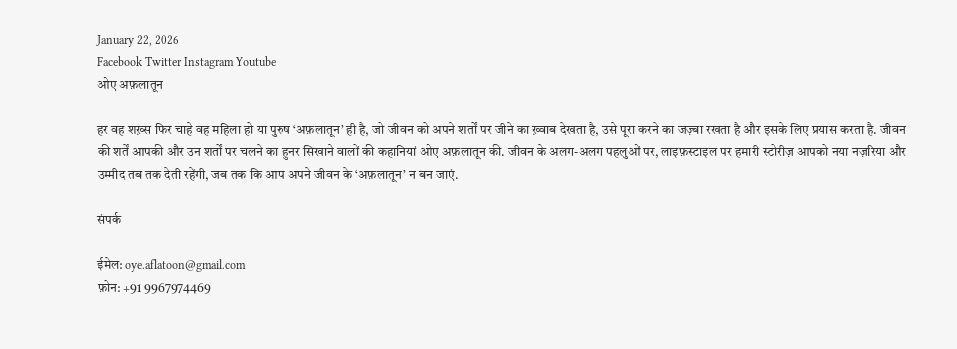January 22, 2026
Facebook Twitter Instagram Youtube
ओए अफ़लातून

हर वह शख़्स फिर चाहे वह महिला हो या पुरुष ‘अफ़लातून’ ही है, जो जीवन को अपने शर्तों पर जीने का ख़्वाब देखता है, उसे पूरा करने का जज़्बा रखता है और इसके लिए प्रयास करता है. जीवन की शर्तें आपकी और उन शर्तों पर चलने का हुनर सिखाने वालों की कहानियां ओए अफ़लातून की. जीवन के अलग-अलग पहलुओं पर, लाइफ़स्टाइल पर हमारी स्टोरीज़ आपको नया नज़रिया और उम्मीद तब तक देती रहेंगी, जब तक कि आप अपने जीवन के ‘अफ़लातून’ न बन जाएं.

संपर्क

ईमेल: oye.aflatoon@gmail.com
फ़ोन: +91 9967974469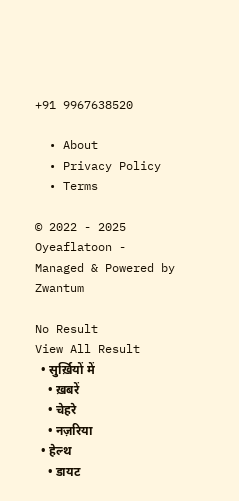+91 9967638520

  • About
  • Privacy Policy
  • Terms

© 2022 - 2025 Oyeaflatoon - Managed & Powered by Zwantum

No Result
View All Result
  • सुर्ख़ियों में
    • ख़बरें
    • चेहरे
    • नज़रिया
  • हेल्थ
    • डायट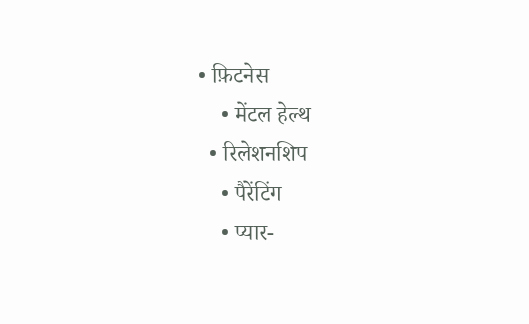• फ़िटनेस
    • मेंटल हेल्थ
  • रिलेशनशिप
    • पैरेंटिंग
    • प्यार-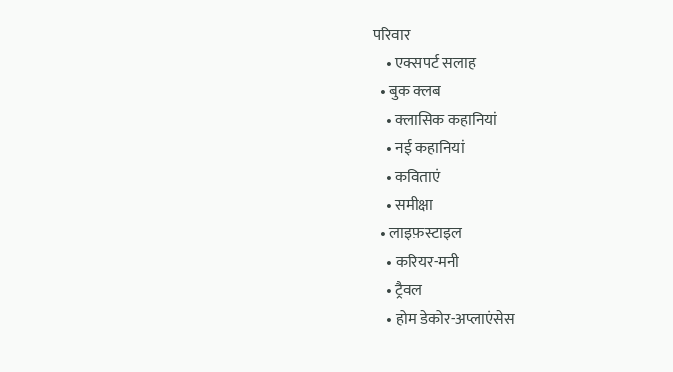परिवार
    • एक्सपर्ट सलाह
  • बुक क्लब
    • क्लासिक कहानियां
    • नई कहानियां
    • कविताएं
    • समीक्षा
  • लाइफ़स्टाइल
    • करियर-मनी
    • ट्रैवल
    • होम डेकोर-अप्लाएंसेस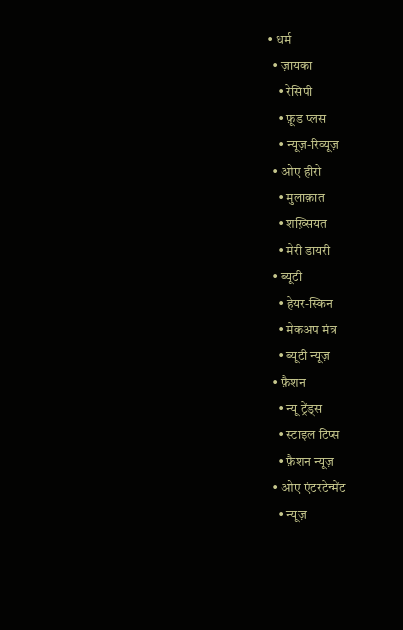• धर्म
  • ज़ायका
    • रेसिपी
    • फ़ूड प्लस
    • न्यूज़-रिव्यूज़
  • ओए हीरो
    • मुलाक़ात
    • शख़्सियत
    • मेरी डायरी
  • ब्यूटी
    • हेयर-स्किन
    • मेकअप मंत्र
    • ब्यूटी न्यूज़
  • फ़ैशन
    • न्यू ट्रेंड्स
    • स्टाइल टिप्स
    • फ़ैशन न्यूज़
  • ओए एंटरटेन्मेंट
    • न्यूज़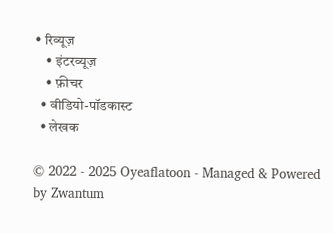• रिव्यूज़
    • इंटरव्यूज़
    • फ़ीचर
  • वीडियो-पॉडकास्ट
  • लेखक

© 2022 - 2025 Oyeaflatoon - Managed & Powered by Zwantum